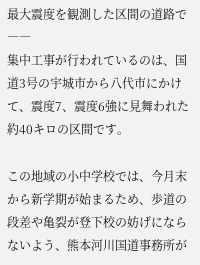最大震度を観測した区間の道路で――
集中工事が行われているのは、国道3号の宇城市から八代市にかけて、震度7、震度6強に見舞われた約40キロの区間です。

この地域の小中学校では、今月末から新学期が始まるため、歩道の段差や亀裂が登下校の妨げにならないよう、熊本河川国道事務所が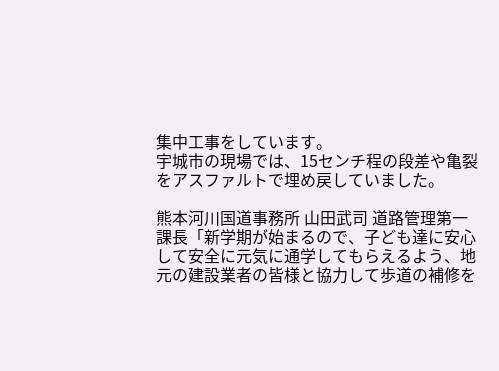集中工事をしています。
宇城市の現場では、15センチ程の段差や亀裂をアスファルトで埋め戻していました。

熊本河川国道事務所 山田武司 道路管理第一課長「新学期が始まるので、子ども達に安心して安全に元気に通学してもらえるよう、地元の建設業者の皆様と協力して歩道の補修を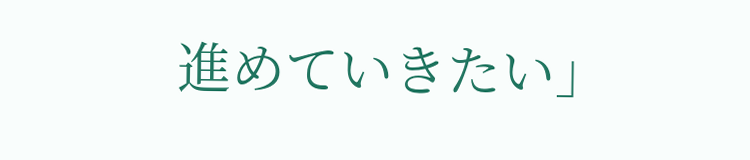進めていきたい」